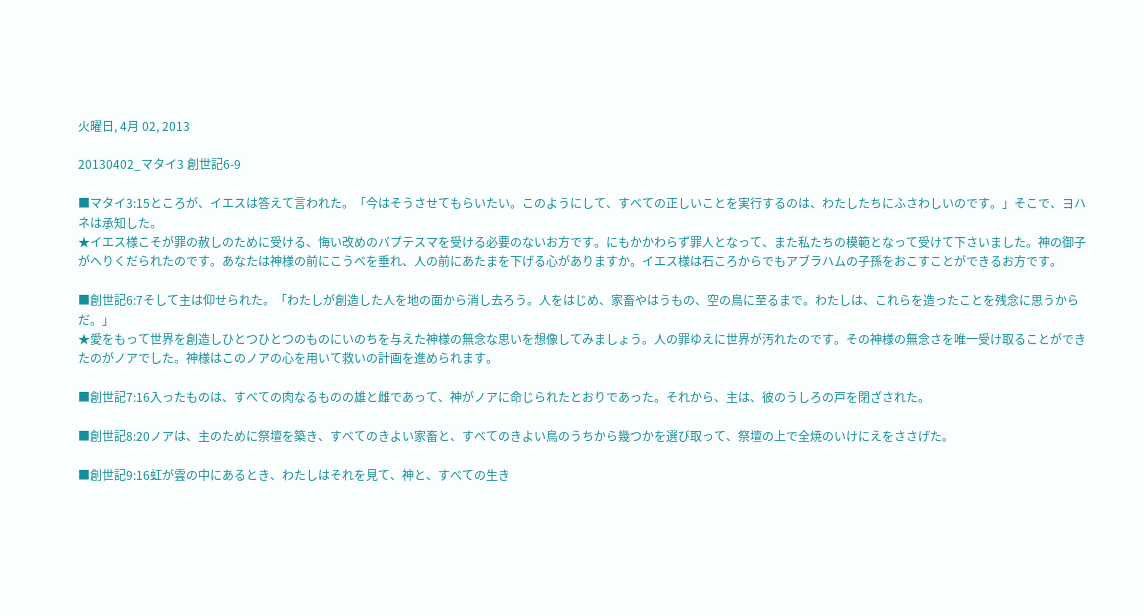火曜日, 4月 02, 2013

20130402_マタイ3 創世記6-9

■マタイ3:15ところが、イエスは答えて言われた。「今はそうさせてもらいたい。このようにして、すべての正しいことを実行するのは、わたしたちにふさわしいのです。」そこで、ヨハネは承知した。
★イエス様こそが罪の赦しのために受ける、悔い改めのバプテスマを受ける必要のないお方です。にもかかわらず罪人となって、また私たちの模範となって受けて下さいました。神の御子がへりくだられたのです。あなたは神様の前にこうべを垂れ、人の前にあたまを下げる心がありますか。イエス様は石ころからでもアブラハムの子孫をおこすことができるお方です。

■創世記6:7そして主は仰せられた。「わたしが創造した人を地の面から消し去ろう。人をはじめ、家畜やはうもの、空の鳥に至るまで。わたしは、これらを造ったことを残念に思うからだ。」
★愛をもって世界を創造しひとつひとつのものにいのちを与えた神様の無念な思いを想像してみましょう。人の罪ゆえに世界が汚れたのです。その神様の無念さを唯一受け取ることができたのがノアでした。神様はこのノアの心を用いて救いの計画を進められます。

■創世記7:16入ったものは、すべての肉なるものの雄と雌であって、神がノアに命じられたとおりであった。それから、主は、彼のうしろの戸を閉ざされた。

■創世記8:20ノアは、主のために祭壇を築き、すべてのきよい家畜と、すべてのきよい鳥のうちから幾つかを選び取って、祭壇の上で全焼のいけにえをささげた。

■創世記9:16虹が雲の中にあるとき、わたしはそれを見て、神と、すべての生き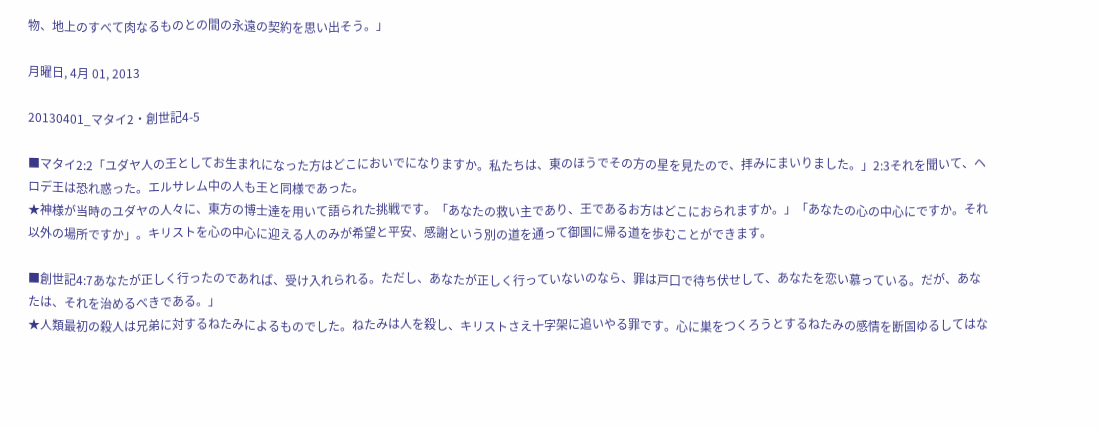物、地上のすべて肉なるものとの間の永遠の契約を思い出そう。」

月曜日, 4月 01, 2013

20130401_マタイ2・創世記4-5

■マタイ2:2「ユダヤ人の王としてお生まれになった方はどこにおいでになりますか。私たちは、東のほうでその方の星を見たので、拝みにまいりました。」2:3それを聞いて、ヘロデ王は恐れ惑った。エルサレム中の人も王と同様であった。
★神様が当時のユダヤの人々に、東方の博士達を用いて語られた挑戦です。「あなたの救い主であり、王であるお方はどこにおられますか。」「あなたの心の中心にですか。それ以外の場所ですか」。キリストを心の中心に迎える人のみが希望と平安、感謝という別の道を通って御国に帰る道を歩むことができます。

■創世記4:7あなたが正しく行ったのであれば、受け入れられる。ただし、あなたが正しく行っていないのなら、罪は戸口で待ち伏せして、あなたを恋い慕っている。だが、あなたは、それを治めるべきである。」
★人類最初の殺人は兄弟に対するねたみによるものでした。ねたみは人を殺し、キリストさえ十字架に追いやる罪です。心に巣をつくろうとするねたみの感情を断固ゆるしてはな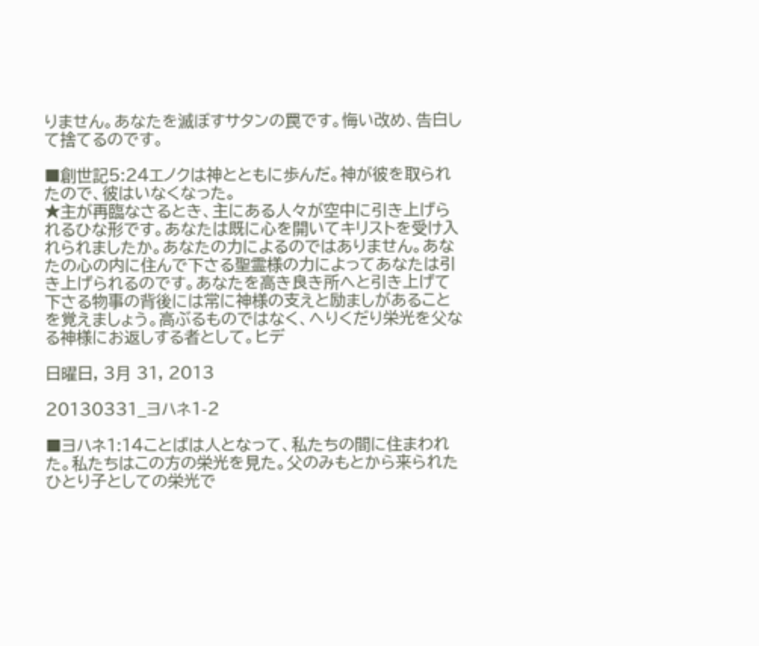りません。あなたを滅ぼすサタンの罠です。悔い改め、告白して捨てるのです。

■創世記5:24エノクは神とともに歩んだ。神が彼を取られたので、彼はいなくなった。
★主が再臨なさるとき、主にある人々が空中に引き上げられるひな形です。あなたは既に心を開いてキリストを受け入れられましたか。あなたの力によるのではありません。あなたの心の内に住んで下さる聖霊様の力によってあなたは引き上げられるのです。あなたを高き良き所へと引き上げて下さる物事の背後には常に神様の支えと励ましがあることを覚えましょう。高ぶるものではなく、へりくだり栄光を父なる神様にお返しする者として。ヒデ

日曜日, 3月 31, 2013

20130331_ヨハネ1-2

■ヨハネ1:14ことばは人となって、私たちの間に住まわれた。私たちはこの方の栄光を見た。父のみもとから来られたひとり子としての栄光で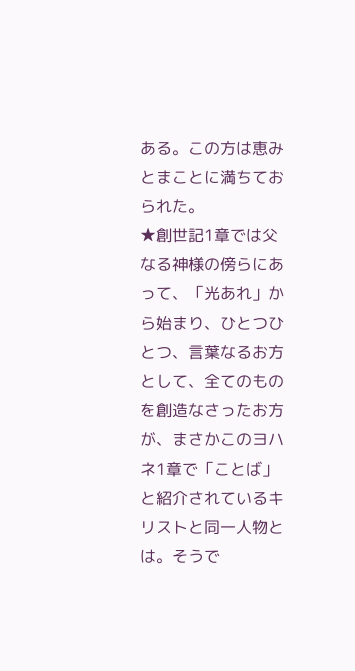ある。この方は恵みとまことに満ちておられた。
★創世記1章では父なる神様の傍らにあって、「光あれ」から始まり、ひとつひとつ、言葉なるお方として、全てのものを創造なさったお方が、まさかこのヨハネ1章で「ことば」と紹介されているキリストと同一人物とは。そうで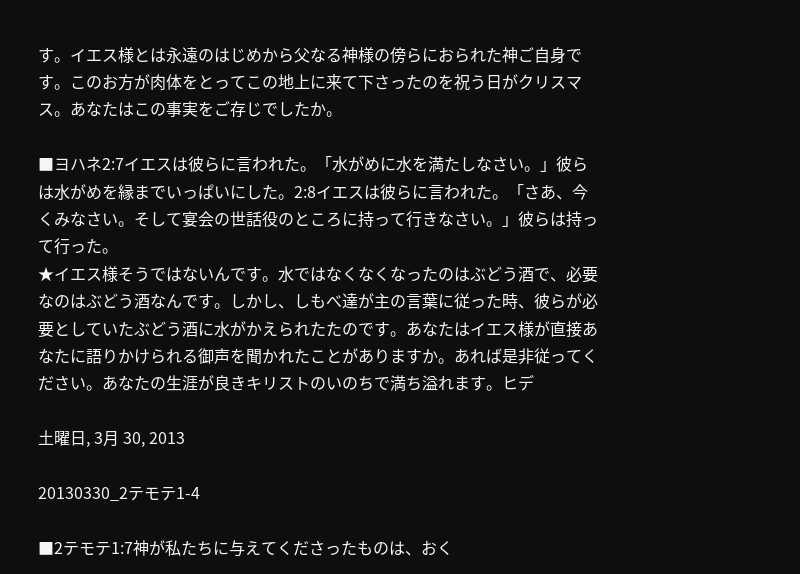す。イエス様とは永遠のはじめから父なる神様の傍らにおられた神ご自身です。このお方が肉体をとってこの地上に来て下さったのを祝う日がクリスマス。あなたはこの事実をご存じでしたか。

■ヨハネ2:7イエスは彼らに言われた。「水がめに水を満たしなさい。」彼らは水がめを縁までいっぱいにした。2:8イエスは彼らに言われた。「さあ、今くみなさい。そして宴会の世話役のところに持って行きなさい。」彼らは持って行った。
★イエス様そうではないんです。水ではなくなくなったのはぶどう酒で、必要なのはぶどう酒なんです。しかし、しもべ達が主の言葉に従った時、彼らが必要としていたぶどう酒に水がかえられたたのです。あなたはイエス様が直接あなたに語りかけられる御声を聞かれたことがありますか。あれば是非従ってください。あなたの生涯が良きキリストのいのちで満ち溢れます。ヒデ

土曜日, 3月 30, 2013

20130330_2テモテ1-4

■2テモテ1:7神が私たちに与えてくださったものは、おく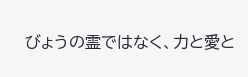びょうの霊ではなく、力と愛と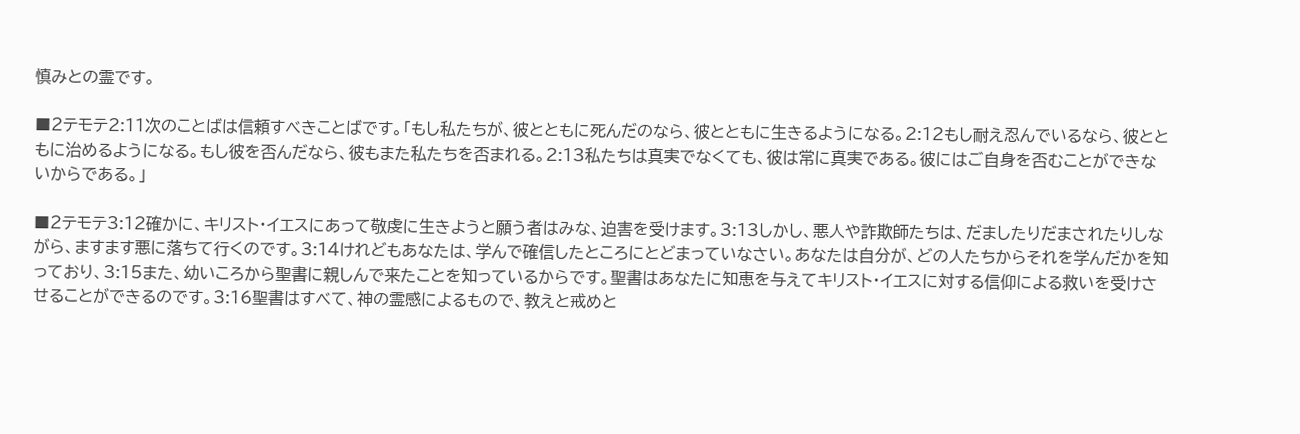慎みとの霊です。

■2テモテ2:11次のことばは信頼すべきことばです。「もし私たちが、彼とともに死んだのなら、彼とともに生きるようになる。2:12もし耐え忍んでいるなら、彼とともに治めるようになる。もし彼を否んだなら、彼もまた私たちを否まれる。2:13私たちは真実でなくても、彼は常に真実である。彼にはご自身を否むことができないからである。」

■2テモテ3:12確かに、キリスト・イエスにあって敬虔に生きようと願う者はみな、迫害を受けます。3:13しかし、悪人や詐欺師たちは、だましたりだまされたりしながら、ますます悪に落ちて行くのです。3:14けれどもあなたは、学んで確信したところにとどまっていなさい。あなたは自分が、どの人たちからそれを学んだかを知っており、3:15また、幼いころから聖書に親しんで来たことを知っているからです。聖書はあなたに知恵を与えてキリスト・イエスに対する信仰による救いを受けさせることができるのです。3:16聖書はすべて、神の霊感によるもので、教えと戒めと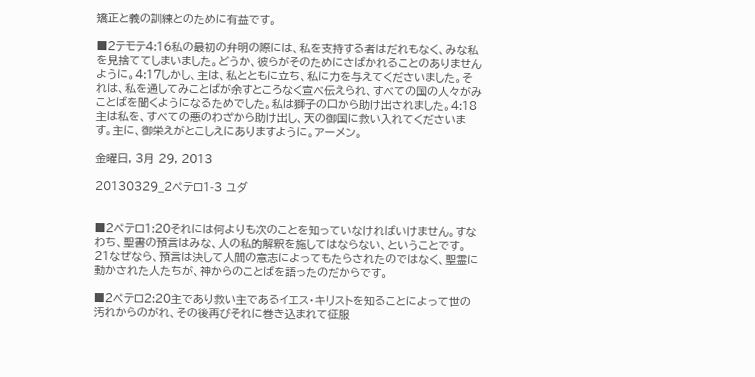矯正と義の訓練とのために有益です。

■2テモテ4:16私の最初の弁明の際には、私を支持する者はだれもなく、みな私を見捨ててしまいました。どうか、彼らがそのためにさばかれることのありませんように。4:17しかし、主は、私とともに立ち、私に力を与えてくださいました。それは、私を通してみことばが余すところなく宣べ伝えられ、すべての国の人々がみことばを聞くようになるためでした。私は獅子の口から助け出されました。4:18主は私を、すべての悪のわざから助け出し、天の御国に救い入れてくださいます。主に、御栄えがとこしえにありますように。アーメン。

金曜日, 3月 29, 2013

20130329_2ペテロ1-3 ユダ


■2ペテロ1:20それには何よりも次のことを知っていなければいけません。すなわち、聖書の預言はみな、人の私的解釈を施してはならない、ということです。21なぜなら、預言は決して人間の意志によってもたらされたのではなく、聖霊に動かされた人たちが、神からのことばを語ったのだからです。

■2ペテロ2:20主であり救い主であるイエス・キリストを知ることによって世の汚れからのがれ、その後再びそれに巻き込まれて征服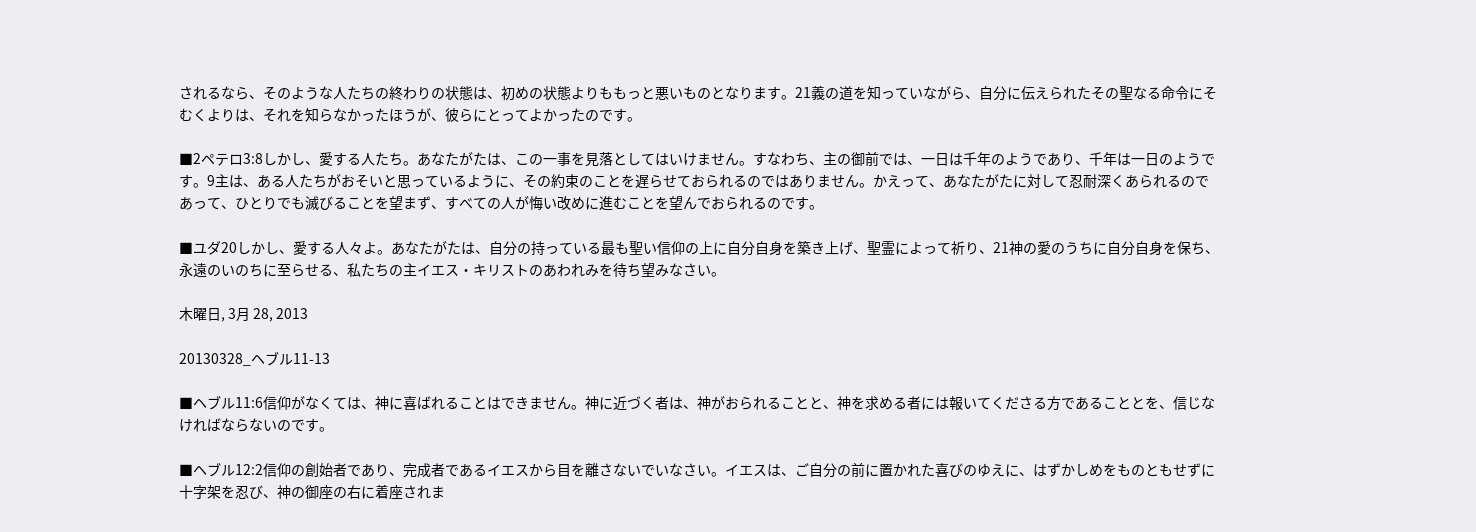されるなら、そのような人たちの終わりの状態は、初めの状態よりももっと悪いものとなります。21義の道を知っていながら、自分に伝えられたその聖なる命令にそむくよりは、それを知らなかったほうが、彼らにとってよかったのです。

■2ペテロ3:8しかし、愛する人たち。あなたがたは、この一事を見落としてはいけません。すなわち、主の御前では、一日は千年のようであり、千年は一日のようです。9主は、ある人たちがおそいと思っているように、その約束のことを遅らせておられるのではありません。かえって、あなたがたに対して忍耐深くあられるのであって、ひとりでも滅びることを望まず、すべての人が悔い改めに進むことを望んでおられるのです。

■ユダ20しかし、愛する人々よ。あなたがたは、自分の持っている最も聖い信仰の上に自分自身を築き上げ、聖霊によって祈り、21神の愛のうちに自分自身を保ち、永遠のいのちに至らせる、私たちの主イエス・キリストのあわれみを待ち望みなさい。

木曜日, 3月 28, 2013

20130328_ヘブル11-13

■ヘブル11:6信仰がなくては、神に喜ばれることはできません。神に近づく者は、神がおられることと、神を求める者には報いてくださる方であることとを、信じなければならないのです。

■ヘブル12:2信仰の創始者であり、完成者であるイエスから目を離さないでいなさい。イエスは、ご自分の前に置かれた喜びのゆえに、はずかしめをものともせずに十字架を忍び、神の御座の右に着座されま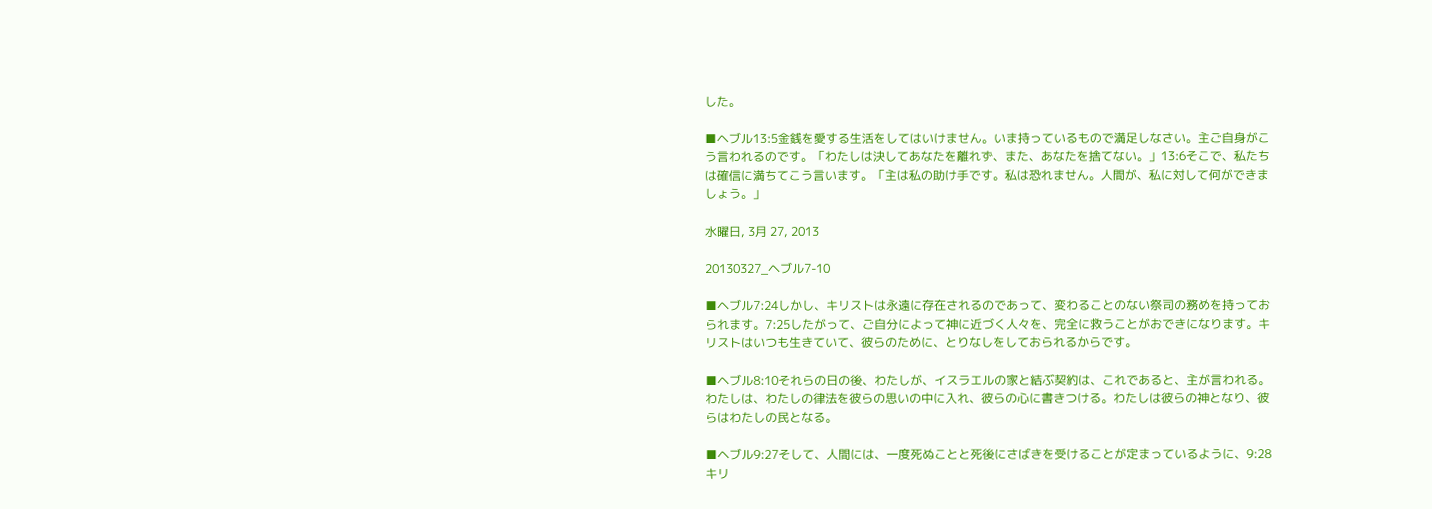した。

■ヘブル13:5金銭を愛する生活をしてはいけません。いま持っているもので満足しなさい。主ご自身がこう言われるのです。「わたしは決してあなたを離れず、また、あなたを捨てない。」13:6そこで、私たちは確信に満ちてこう言います。「主は私の助け手です。私は恐れません。人間が、私に対して何ができましょう。」

水曜日, 3月 27, 2013

20130327_ヘブル7-10

■ヘブル7:24しかし、キリストは永遠に存在されるのであって、変わることのない祭司の務めを持っておられます。7:25したがって、ご自分によって神に近づく人々を、完全に救うことがおできになります。キリストはいつも生きていて、彼らのために、とりなしをしておられるからです。

■ヘブル8:10それらの日の後、わたしが、イスラエルの家と結ぶ契約は、これであると、主が言われる。わたしは、わたしの律法を彼らの思いの中に入れ、彼らの心に書きつける。わたしは彼らの神となり、彼らはわたしの民となる。

■ヘブル9:27そして、人間には、一度死ぬことと死後にさばきを受けることが定まっているように、9:28キリ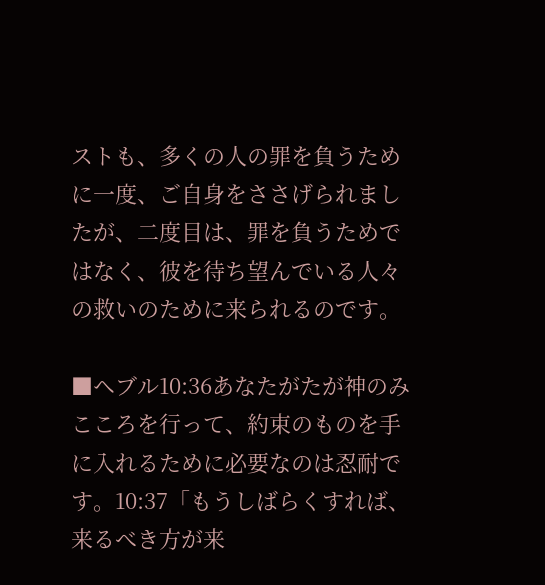ストも、多くの人の罪を負うために一度、ご自身をささげられましたが、二度目は、罪を負うためではなく、彼を待ち望んでいる人々の救いのために来られるのです。

■ヘブル10:36あなたがたが神のみこころを行って、約束のものを手に入れるために必要なのは忍耐です。10:37「もうしばらくすれば、来るべき方が来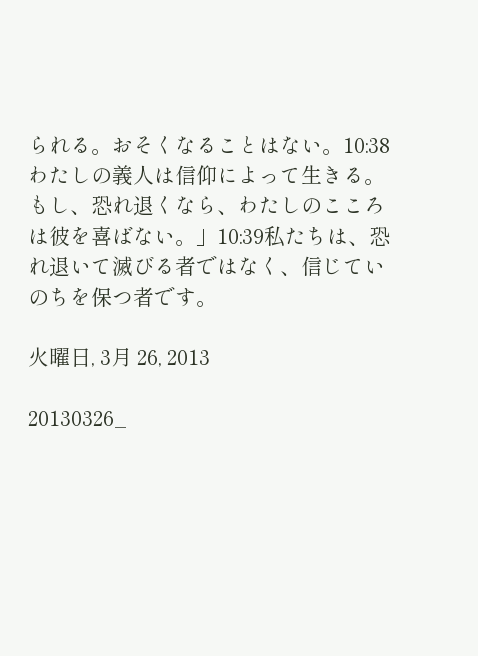られる。おそくなることはない。10:38わたしの義人は信仰によって生きる。もし、恐れ退くなら、わたしのこころは彼を喜ばない。」10:39私たちは、恐れ退いて滅びる者ではなく、信じていのちを保つ者です。

火曜日, 3月 26, 2013

20130326_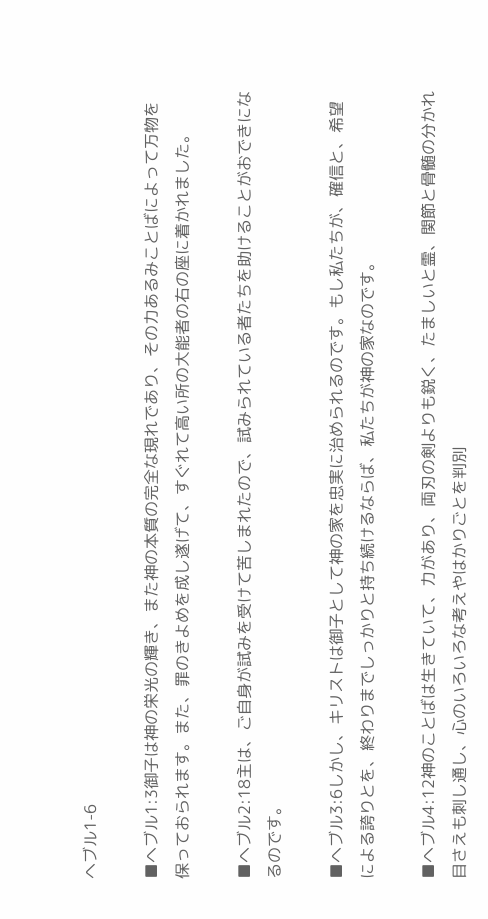ヘブル1-6

■ヘブル1:3御子は神の栄光の輝き、また神の本質の完全な現れであり、その力あるみことばによって万物を保っておられます。また、罪のきよめを成し遂げて、すぐれて高い所の大能者の右の座に着かれました。

■ヘブル2:18主は、ご自身が試みを受けて苦しまれたので、試みられている者たちを助けることがおできになるのです。

■ヘブル3:6しかし、キリストは御子として神の家を忠実に治められるのです。もし私たちが、確信と、希望による誇りとを、終わりまでしっかりと持ち続けるならば、私たちが神の家なのです。

■ヘブル4:12神のことばは生きていて、力があり、両刃の剣よりも鋭く、たましいと霊、関節と骨髄の分かれ目さえも刺し通し、心のいろいろな考えやはかりごとを判別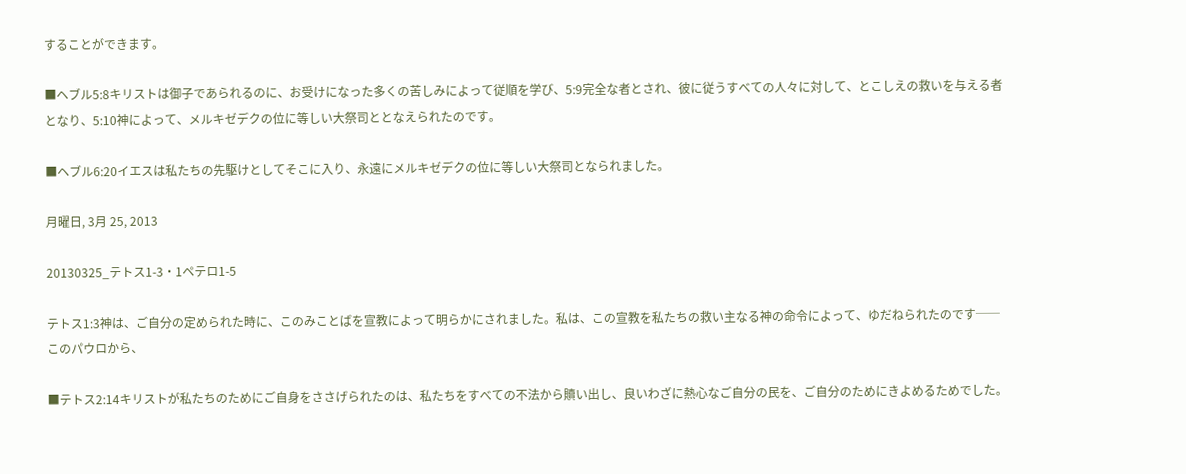することができます。

■ヘブル5:8キリストは御子であられるのに、お受けになった多くの苦しみによって従順を学び、5:9完全な者とされ、彼に従うすべての人々に対して、とこしえの救いを与える者となり、5:10神によって、メルキゼデクの位に等しい大祭司ととなえられたのです。

■ヘブル6:20イエスは私たちの先駆けとしてそこに入り、永遠にメルキゼデクの位に等しい大祭司となられました。

月曜日, 3月 25, 2013

20130325_テトス1-3・1ペテロ1-5

テトス1:3神は、ご自分の定められた時に、このみことばを宣教によって明らかにされました。私は、この宣教を私たちの救い主なる神の命令によって、ゆだねられたのです──このパウロから、

■テトス2:14キリストが私たちのためにご自身をささげられたのは、私たちをすべての不法から贖い出し、良いわざに熱心なご自分の民を、ご自分のためにきよめるためでした。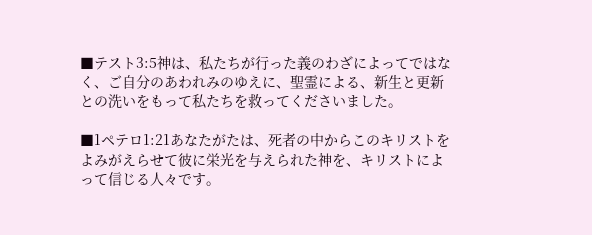■テスト3:5神は、私たちが行った義のわざによってではなく、ご自分のあわれみのゆえに、聖霊による、新生と更新との洗いをもって私たちを救ってくださいました。

■1ペテロ1:21あなたがたは、死者の中からこのキリストをよみがえらせて彼に栄光を与えられた神を、キリストによって信じる人々です。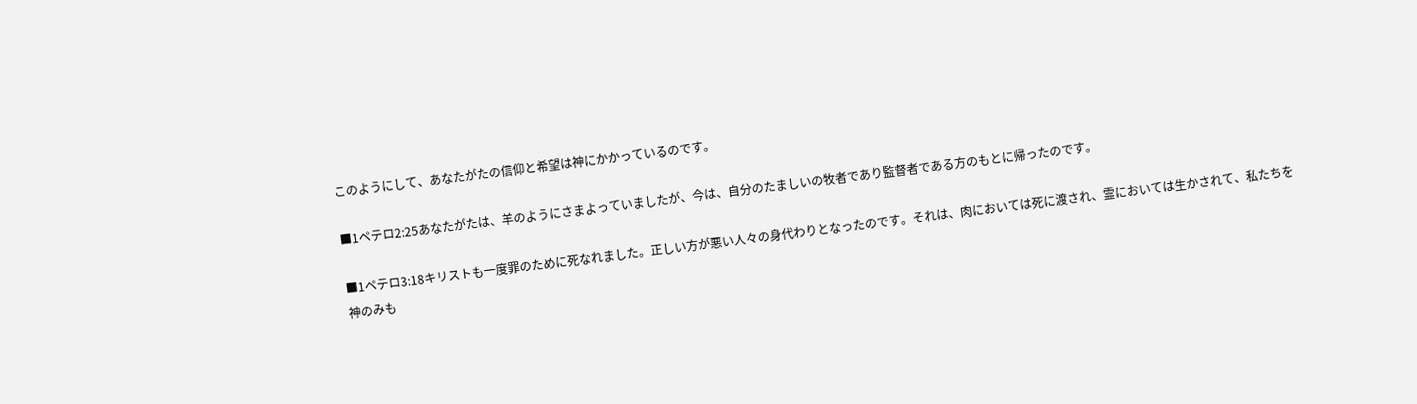このようにして、あなたがたの信仰と希望は神にかかっているのです。

■1ペテロ2:25あなたがたは、羊のようにさまよっていましたが、今は、自分のたましいの牧者であり監督者である方のもとに帰ったのです。

■1ペテロ3:18キリストも一度罪のために死なれました。正しい方が悪い人々の身代わりとなったのです。それは、肉においては死に渡され、霊においては生かされて、私たちを神のみも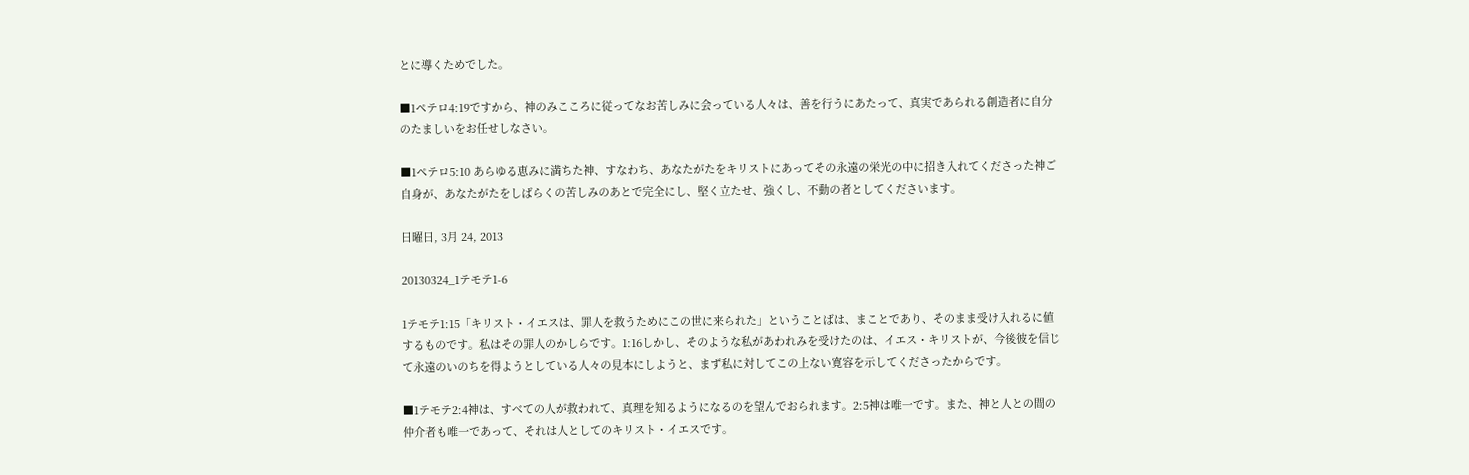とに導くためでした。

■1ペテロ4:19ですから、神のみこころに従ってなお苦しみに会っている人々は、善を行うにあたって、真実であられる創造者に自分のたましいをお任せしなさい。

■1ペテロ5:10 あらゆる恵みに満ちた神、すなわち、あなたがたをキリストにあってその永遠の栄光の中に招き入れてくださった神ご自身が、あなたがたをしばらくの苦しみのあとで完全にし、堅く立たせ、強くし、不動の者としてくださいます。

日曜日, 3月 24, 2013

20130324_1テモテ1-6

1テモテ1:15「キリスト・イエスは、罪人を救うためにこの世に来られた」ということばは、まことであり、そのまま受け入れるに値するものです。私はその罪人のかしらです。1:16しかし、そのような私があわれみを受けたのは、イエス・キリストが、今後彼を信じて永遠のいのちを得ようとしている人々の見本にしようと、まず私に対してこの上ない寛容を示してくださったからです。

■1テモテ2:4神は、すべての人が救われて、真理を知るようになるのを望んでおられます。2:5神は唯一です。また、神と人との間の仲介者も唯一であって、それは人としてのキリスト・イエスです。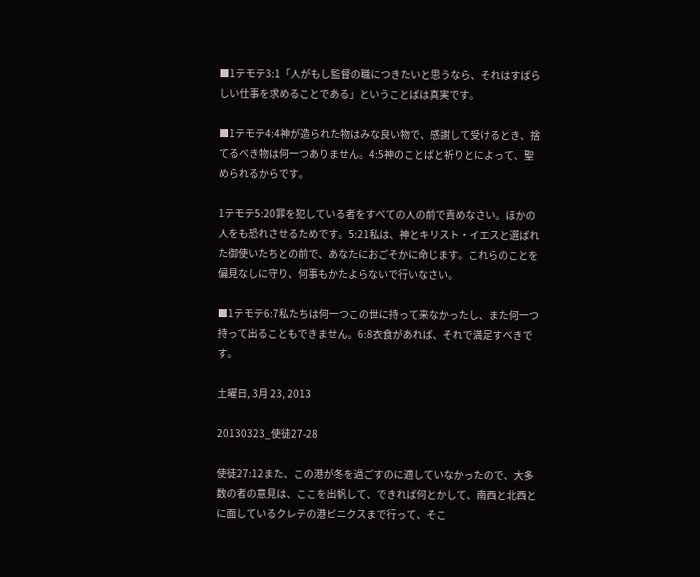■1テモテ3:1「人がもし監督の職につきたいと思うなら、それはすばらしい仕事を求めることである」ということばは真実です。

■1テモテ4:4神が造られた物はみな良い物で、感謝して受けるとき、捨てるべき物は何一つありません。4:5神のことばと祈りとによって、聖められるからです。

1テモテ5:20罪を犯している者をすべての人の前で責めなさい。ほかの人をも恐れさせるためです。5:21私は、神とキリスト・イエスと選ばれた御使いたちとの前で、あなたにおごそかに命じます。これらのことを偏見なしに守り、何事もかたよらないで行いなさい。

■1テモテ6:7私たちは何一つこの世に持って来なかったし、また何一つ持って出ることもできません。6:8衣食があれば、それで満足すべきです。

土曜日, 3月 23, 2013

20130323_使徒27-28

使徒27:12また、この港が冬を過ごすのに適していなかったので、大多数の者の意見は、ここを出帆して、できれば何とかして、南西と北西とに面しているクレテの港ピニクスまで行って、そこ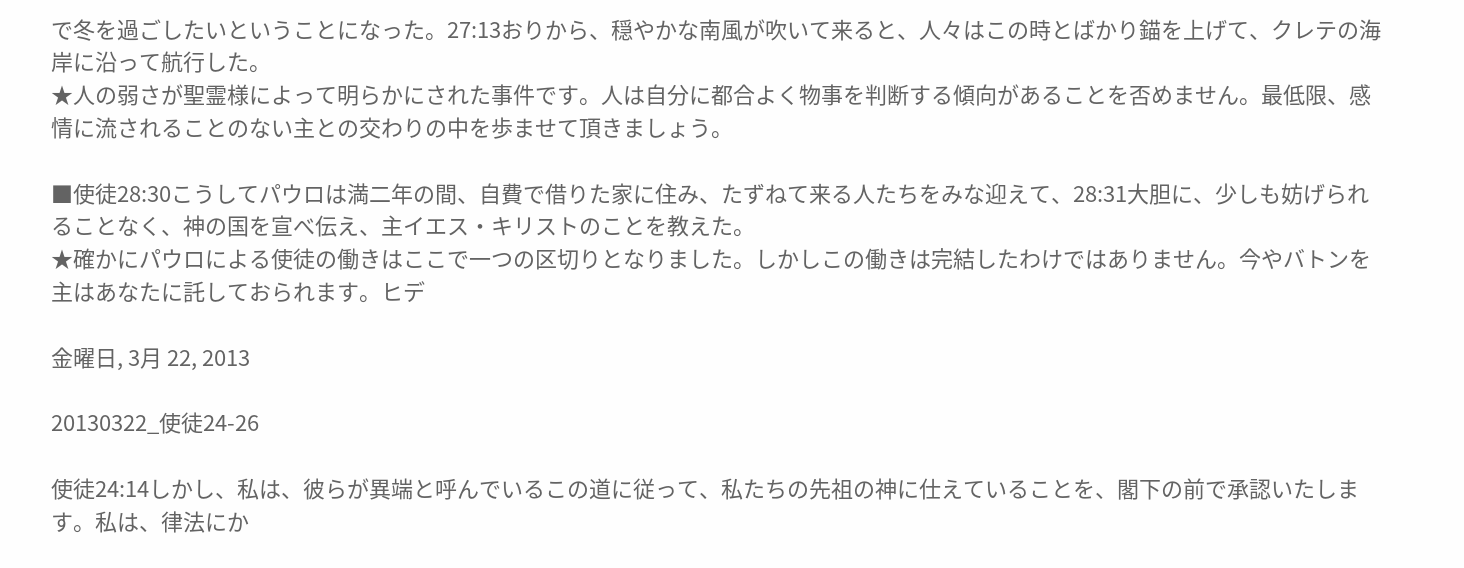で冬を過ごしたいということになった。27:13おりから、穏やかな南風が吹いて来ると、人々はこの時とばかり錨を上げて、クレテの海岸に沿って航行した。
★人の弱さが聖霊様によって明らかにされた事件です。人は自分に都合よく物事を判断する傾向があることを否めません。最低限、感情に流されることのない主との交わりの中を歩ませて頂きましょう。

■使徒28:30こうしてパウロは満二年の間、自費で借りた家に住み、たずねて来る人たちをみな迎えて、28:31大胆に、少しも妨げられることなく、神の国を宣べ伝え、主イエス・キリストのことを教えた。
★確かにパウロによる使徒の働きはここで一つの区切りとなりました。しかしこの働きは完結したわけではありません。今やバトンを主はあなたに託しておられます。ヒデ

金曜日, 3月 22, 2013

20130322_使徒24-26

使徒24:14しかし、私は、彼らが異端と呼んでいるこの道に従って、私たちの先祖の神に仕えていることを、閣下の前で承認いたします。私は、律法にか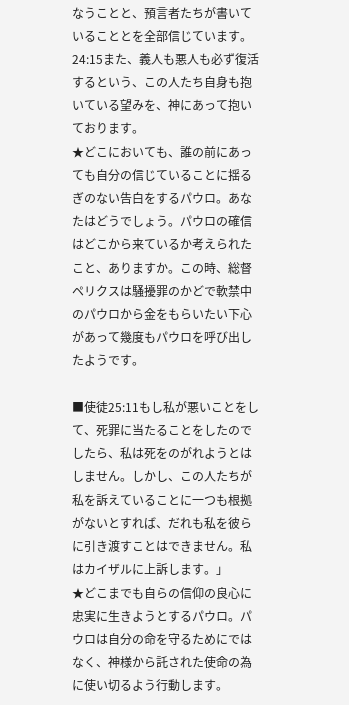なうことと、預言者たちが書いていることとを全部信じています。24:15また、義人も悪人も必ず復活するという、この人たち自身も抱いている望みを、神にあって抱いております。
★どこにおいても、誰の前にあっても自分の信じていることに揺るぎのない告白をするパウロ。あなたはどうでしょう。パウロの確信はどこから来ているか考えられたこと、ありますか。この時、総督ペリクスは騒擾罪のかどで軟禁中のパウロから金をもらいたい下心があって幾度もパウロを呼び出したようです。

■使徒25:11もし私が悪いことをして、死罪に当たることをしたのでしたら、私は死をのがれようとはしません。しかし、この人たちが私を訴えていることに一つも根拠がないとすれば、だれも私を彼らに引き渡すことはできません。私はカイザルに上訴します。」
★どこまでも自らの信仰の良心に忠実に生きようとするパウロ。パウロは自分の命を守るためにではなく、神様から託された使命の為に使い切るよう行動します。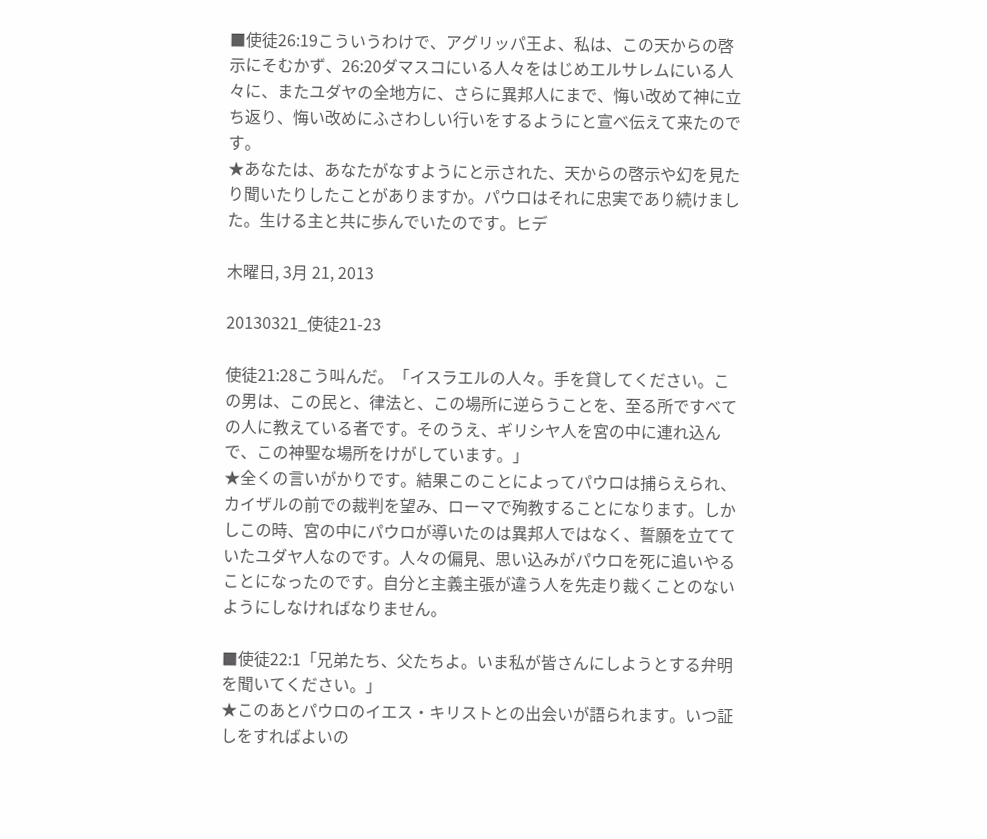■使徒26:19こういうわけで、アグリッパ王よ、私は、この天からの啓示にそむかず、26:20ダマスコにいる人々をはじめエルサレムにいる人々に、またユダヤの全地方に、さらに異邦人にまで、悔い改めて神に立ち返り、悔い改めにふさわしい行いをするようにと宣べ伝えて来たのです。
★あなたは、あなたがなすようにと示された、天からの啓示や幻を見たり聞いたりしたことがありますか。パウロはそれに忠実であり続けました。生ける主と共に歩んでいたのです。ヒデ

木曜日, 3月 21, 2013

20130321_使徒21-23

使徒21:28こう叫んだ。「イスラエルの人々。手を貸してください。この男は、この民と、律法と、この場所に逆らうことを、至る所ですべての人に教えている者です。そのうえ、ギリシヤ人を宮の中に連れ込んで、この神聖な場所をけがしています。」
★全くの言いがかりです。結果このことによってパウロは捕らえられ、カイザルの前での裁判を望み、ローマで殉教することになります。しかしこの時、宮の中にパウロが導いたのは異邦人ではなく、誓願を立てていたユダヤ人なのです。人々の偏見、思い込みがパウロを死に追いやることになったのです。自分と主義主張が違う人を先走り裁くことのないようにしなければなりません。

■使徒22:1「兄弟たち、父たちよ。いま私が皆さんにしようとする弁明を聞いてください。」
★このあとパウロのイエス・キリストとの出会いが語られます。いつ証しをすればよいの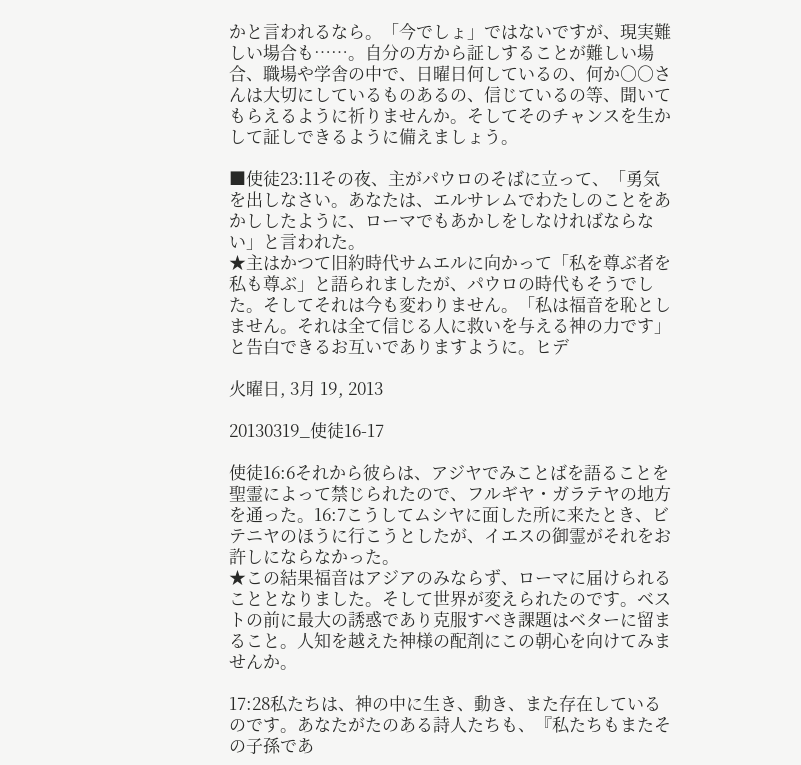かと言われるなら。「今でしょ」ではないですが、現実難しい場合も……。自分の方から証しすることが難しい場合、職場や学舎の中で、日曜日何しているの、何か○○さんは大切にしているものあるの、信じているの等、聞いてもらえるように祈りませんか。そしてそのチャンスを生かして証しできるように備えましょう。

■使徒23:11その夜、主がパウロのそばに立って、「勇気を出しなさい。あなたは、エルサレムでわたしのことをあかししたように、ローマでもあかしをしなければならない」と言われた。
★主はかつて旧約時代サムエルに向かって「私を尊ぶ者を私も尊ぶ」と語られましたが、パウロの時代もそうでした。そしてそれは今も変わりません。「私は福音を恥としません。それは全て信じる人に救いを与える神の力です」と告白できるお互いでありますように。ヒデ

火曜日, 3月 19, 2013

20130319_使徒16-17

使徒16:6それから彼らは、アジヤでみことばを語ることを聖霊によって禁じられたので、フルギヤ・ガラテヤの地方を通った。16:7こうしてムシヤに面した所に来たとき、ビテニヤのほうに行こうとしたが、イエスの御霊がそれをお許しにならなかった。
★この結果福音はアジアのみならず、ローマに届けられることとなりました。そして世界が変えられたのです。ベストの前に最大の誘惑であり克服すべき課題はベターに留まること。人知を越えた神様の配剤にこの朝心を向けてみませんか。

17:28私たちは、神の中に生き、動き、また存在しているのです。あなたがたのある詩人たちも、『私たちもまたその子孫であ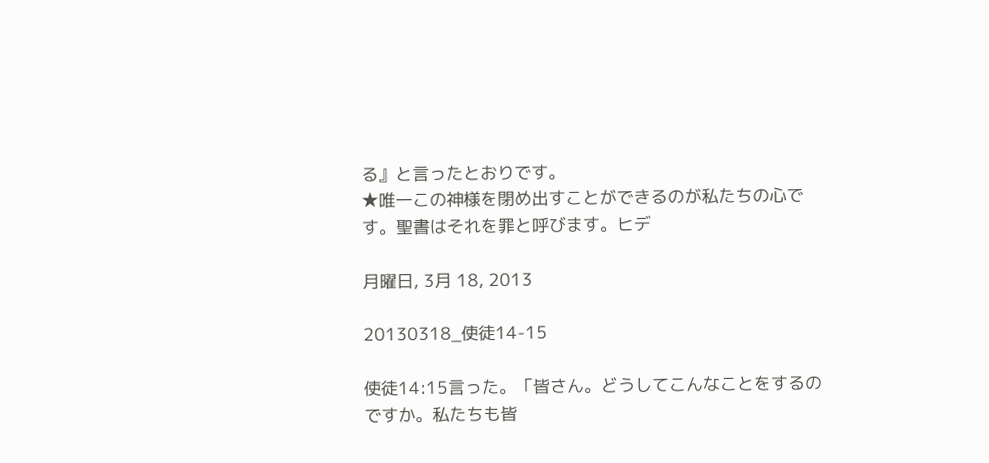る』と言ったとおりです。
★唯一この神様を閉め出すことができるのが私たちの心です。聖書はそれを罪と呼びます。ヒデ

月曜日, 3月 18, 2013

20130318_使徒14-15

使徒14:15言った。「皆さん。どうしてこんなことをするのですか。私たちも皆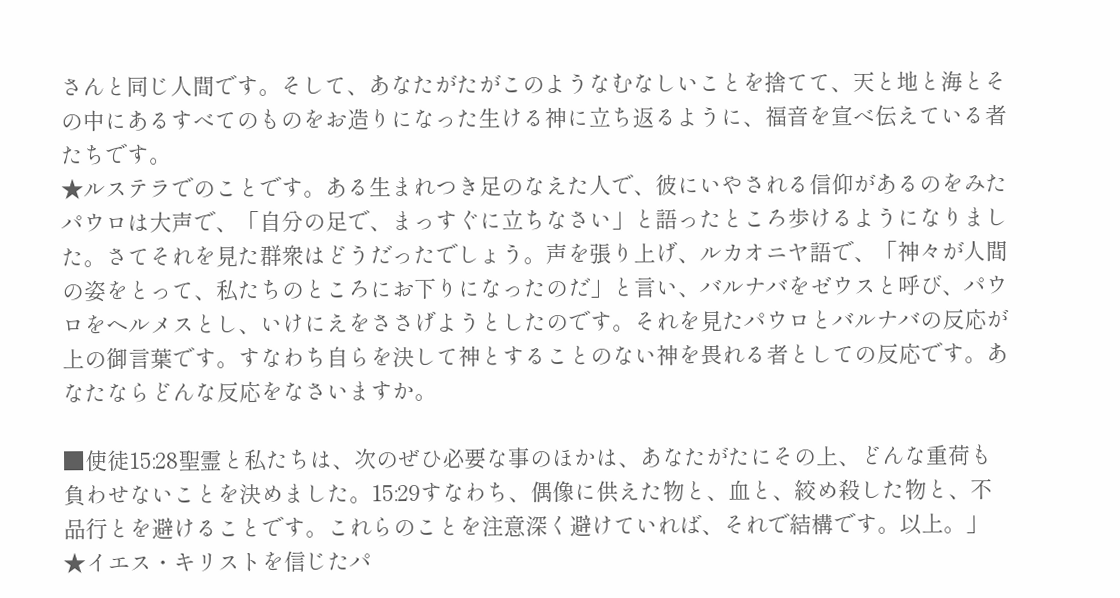さんと同じ人間です。そして、あなたがたがこのようなむなしいことを捨てて、天と地と海とその中にあるすべてのものをお造りになった生ける神に立ち返るように、福音を宣べ伝えている者たちです。
★ルステラでのことです。ある生まれつき足のなえた人で、彼にいやされる信仰があるのをみたパウロは大声で、「自分の足で、まっすぐに立ちなさい」と語ったところ歩けるようになりました。さてそれを見た群衆はどうだったでしょう。声を張り上げ、ルカオニヤ語で、「神々が人間の姿をとって、私たちのところにお下りになったのだ」と言い、バルナバをゼウスと呼び、パウロをヘルメスとし、いけにえをささげようとしたのです。それを見たパウロとバルナバの反応が上の御言葉です。すなわち自らを決して神とすることのない神を畏れる者としての反応です。あなたならどんな反応をなさいますか。

■使徒15:28聖霊と私たちは、次のぜひ必要な事のほかは、あなたがたにその上、どんな重荷も負わせないことを決めました。15:29すなわち、偶像に供えた物と、血と、絞め殺した物と、不品行とを避けることです。これらのことを注意深く避けていれば、それで結構です。以上。」
★イエス・キリストを信じたパ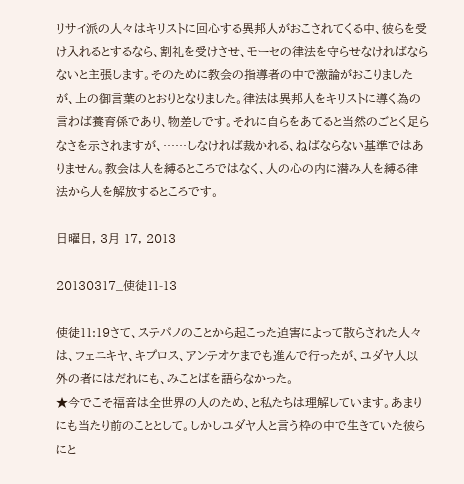リサイ派の人々はキリストに回心する異邦人がおこされてくる中、彼らを受け入れるとするなら、割礼を受けさせ、モーセの律法を守らせなければならないと主張します。そのために教会の指導者の中で激論がおこりましたが、上の御言葉のとおりとなりました。律法は異邦人をキリストに導く為の言わば養育係であり、物差しです。それに自らをあてると当然のごとく足らなさを示されますが、……しなければ裁かれる、ねばならない基準ではありません。教会は人を縛るところではなく、人の心の内に潜み人を縛る律法から人を解放するところです。

日曜日, 3月 17, 2013

20130317_使徒11-13

使徒11:19さて、ステパノのことから起こった迫害によって散らされた人々は、フェニキヤ、キプロス、アンテオケまでも進んで行ったが、ユダヤ人以外の者にはだれにも、みことばを語らなかった。
★今でこそ福音は全世界の人のため、と私たちは理解しています。あまりにも当たり前のこととして。しかしユダヤ人と言う枠の中で生きていた彼らにと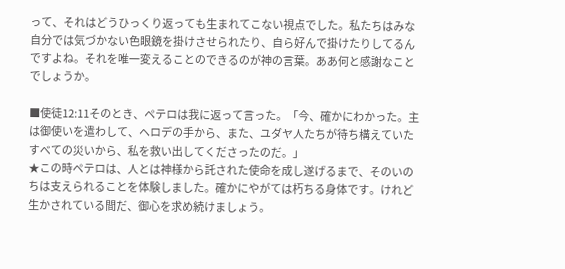って、それはどうひっくり返っても生まれてこない視点でした。私たちはみな自分では気づかない色眼鏡を掛けさせられたり、自ら好んで掛けたりしてるんですよね。それを唯一変えることのできるのが神の言葉。ああ何と感謝なことでしょうか。

■使徒12:11そのとき、ペテロは我に返って言った。「今、確かにわかった。主は御使いを遣わして、ヘロデの手から、また、ユダヤ人たちが待ち構えていたすべての災いから、私を救い出してくださったのだ。」
★この時ペテロは、人とは神様から託された使命を成し遂げるまで、そのいのちは支えられることを体験しました。確かにやがては朽ちる身体です。けれど生かされている間だ、御心を求め続けましょう。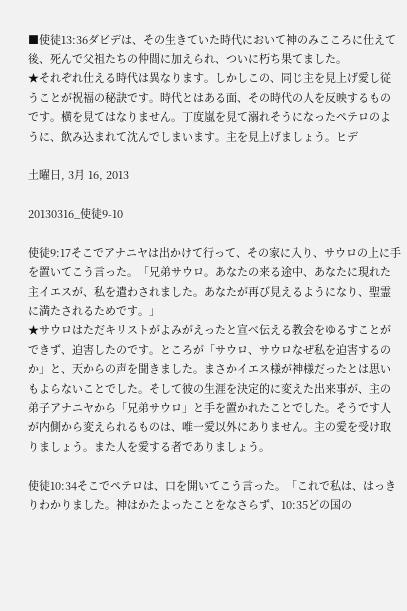■使徒13:36ダビデは、その生きていた時代において神のみこころに仕えて後、死んで父祖たちの仲間に加えられ、ついに朽ち果てました。
★それぞれ仕える時代は異なります。しかしこの、同じ主を見上げ愛し従うことが祝福の秘訣です。時代とはある面、その時代の人を反映するものです。横を見てはなりません。丁度嵐を見て溺れそうになったペテロのように、飲み込まれて沈んでしまいます。主を見上げましょう。ヒデ

土曜日, 3月 16, 2013

20130316_使徒9-10

使徒9:17そこでアナニヤは出かけて行って、その家に入り、サウロの上に手を置いてこう言った。「兄弟サウロ。あなたの来る途中、あなたに現れた主イエスが、私を遣わされました。あなたが再び見えるようになり、聖霊に満たされるためです。」
★サウロはただキリストがよみがえったと宣べ伝える教会をゆるすことができず、迫害したのです。ところが「サウロ、サウロなぜ私を迫害するのか」と、天からの声を聞きました。まさかイエス様が神様だったとは思いもよらないことでした。そして彼の生涯を決定的に変えた出来事が、主の弟子アナニヤから「兄弟サウロ」と手を置かれたことでした。そうです人が内側から変えられるものは、唯一愛以外にありません。主の愛を受け取りましょう。また人を愛する者でありましょう。

使徒10:34そこでペテロは、口を開いてこう言った。「これで私は、はっきりわかりました。神はかたよったことをなさらず、10:35どの国の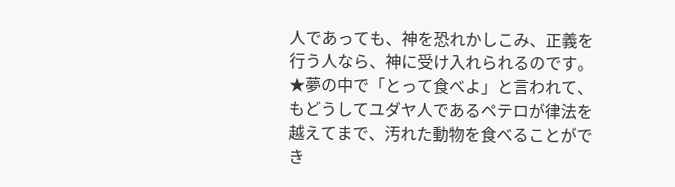人であっても、神を恐れかしこみ、正義を行う人なら、神に受け入れられるのです。
★夢の中で「とって食べよ」と言われて、もどうしてユダヤ人であるペテロが律法を越えてまで、汚れた動物を食べることができ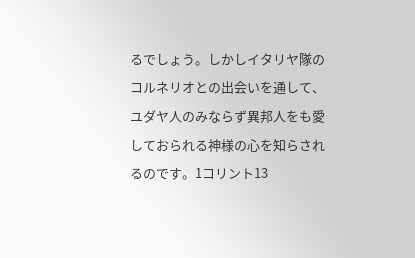るでしょう。しかしイタリヤ隊のコルネリオとの出会いを通して、ユダヤ人のみならず異邦人をも愛しておられる神様の心を知らされるのです。1コリント13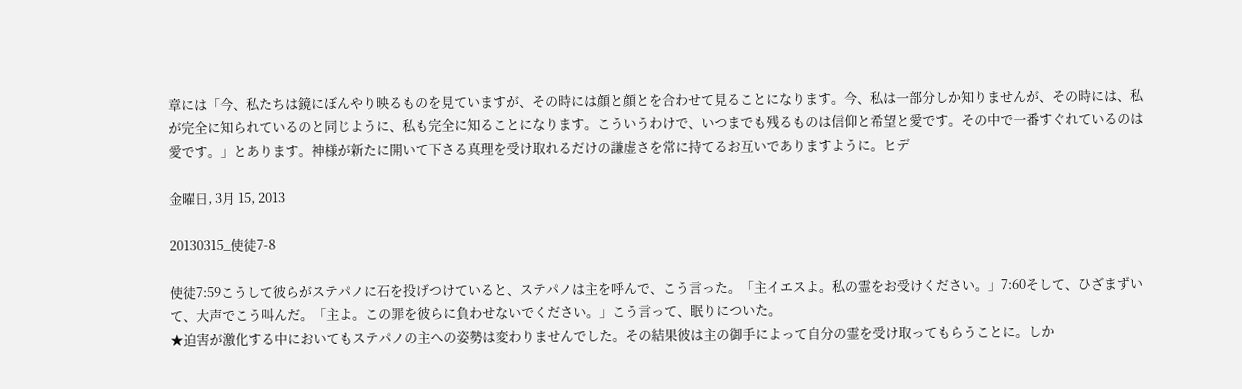章には「今、私たちは鏡にぼんやり映るものを見ていますが、その時には顔と顔とを合わせて見ることになります。今、私は一部分しか知りませんが、その時には、私が完全に知られているのと同じように、私も完全に知ることになります。こういうわけで、いつまでも残るものは信仰と希望と愛です。その中で一番すぐれているのは愛です。」とあります。神様が新たに開いて下さる真理を受け取れるだけの謙虚さを常に持てるお互いでありますように。ヒデ

金曜日, 3月 15, 2013

20130315_使徒7-8

使徒7:59こうして彼らがステパノに石を投げつけていると、ステパノは主を呼んで、こう言った。「主イエスよ。私の霊をお受けください。」7:60そして、ひざまずいて、大声でこう叫んだ。「主よ。この罪を彼らに負わせないでください。」こう言って、眠りについた。
★迫害が激化する中においてもステパノの主への姿勢は変わりませんでした。その結果彼は主の御手によって自分の霊を受け取ってもらうことに。しか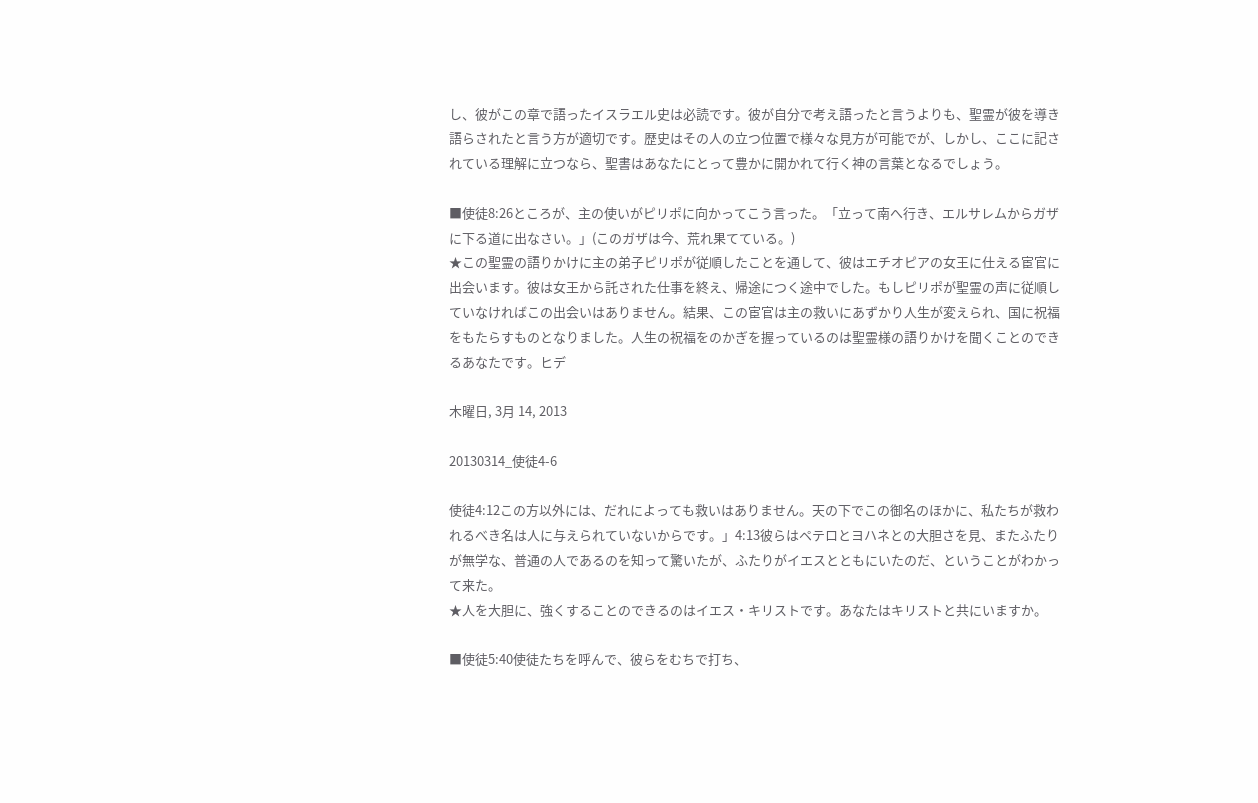し、彼がこの章で語ったイスラエル史は必読です。彼が自分で考え語ったと言うよりも、聖霊が彼を導き語らされたと言う方が適切です。歴史はその人の立つ位置で様々な見方が可能でが、しかし、ここに記されている理解に立つなら、聖書はあなたにとって豊かに開かれて行く神の言葉となるでしょう。

■使徒8:26ところが、主の使いがピリポに向かってこう言った。「立って南へ行き、エルサレムからガザに下る道に出なさい。」(このガザは今、荒れ果てている。)
★この聖霊の語りかけに主の弟子ピリポが従順したことを通して、彼はエチオピアの女王に仕える宦官に出会います。彼は女王から託された仕事を終え、帰途につく途中でした。もしピリポが聖霊の声に従順していなければこの出会いはありません。結果、この宦官は主の救いにあずかり人生が変えられ、国に祝福をもたらすものとなりました。人生の祝福をのかぎを握っているのは聖霊様の語りかけを聞くことのできるあなたです。ヒデ

木曜日, 3月 14, 2013

20130314_使徒4-6

使徒4:12この方以外には、だれによっても救いはありません。天の下でこの御名のほかに、私たちが救われるべき名は人に与えられていないからです。」4:13彼らはペテロとヨハネとの大胆さを見、またふたりが無学な、普通の人であるのを知って驚いたが、ふたりがイエスとともにいたのだ、ということがわかって来た。
★人を大胆に、強くすることのできるのはイエス・キリストです。あなたはキリストと共にいますか。

■使徒5:40使徒たちを呼んで、彼らをむちで打ち、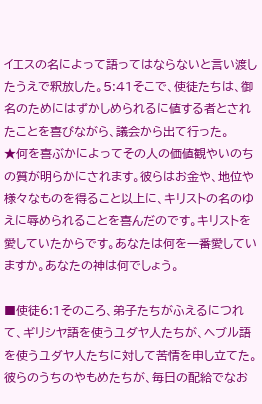イエスの名によって語ってはならないと言い渡したうえで釈放した。5:41そこで、使徒たちは、御名のためにはずかしめられるに値する者とされたことを喜びながら、議会から出て行った。
★何を喜ぶかによってその人の価値観やいのちの質が明らかにされます。彼らはお金や、地位や様々なものを得ること以上に、キリストの名のゆえに辱められることを喜んだのです。キリストを愛していたからです。あなたは何を一番愛していますか。あなたの神は何でしょう。

■使徒6:1そのころ、弟子たちがふえるにつれて、ギリシヤ語を使うユダヤ人たちが、ヘブル語を使うユダヤ人たちに対して苦情を申し立てた。彼らのうちのやもめたちが、毎日の配給でなお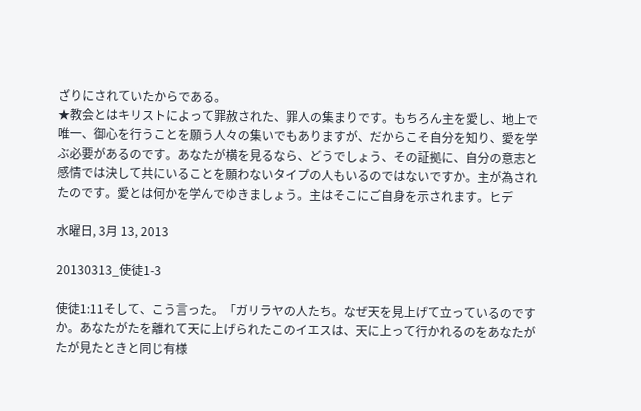ざりにされていたからである。
★教会とはキリストによって罪赦された、罪人の集まりです。もちろん主を愛し、地上で唯一、御心を行うことを願う人々の集いでもありますが、だからこそ自分を知り、愛を学ぶ必要があるのです。あなたが横を見るなら、どうでしょう、その証拠に、自分の意志と感情では決して共にいることを願わないタイプの人もいるのではないですか。主が為されたのです。愛とは何かを学んでゆきましょう。主はそこにご自身を示されます。ヒデ

水曜日, 3月 13, 2013

20130313_使徒1-3

使徒1:11そして、こう言った。「ガリラヤの人たち。なぜ天を見上げて立っているのですか。あなたがたを離れて天に上げられたこのイエスは、天に上って行かれるのをあなたがたが見たときと同じ有様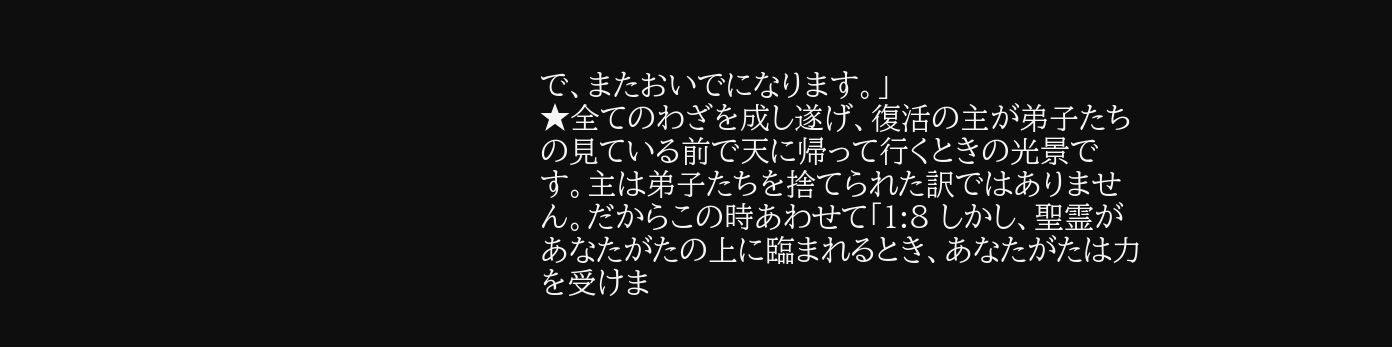で、またおいでになります。」
★全てのわざを成し遂げ、復活の主が弟子たちの見ている前で天に帰って行くときの光景です。主は弟子たちを捨てられた訳ではありません。だからこの時あわせて「1:8 しかし、聖霊があなたがたの上に臨まれるとき、あなたがたは力を受けま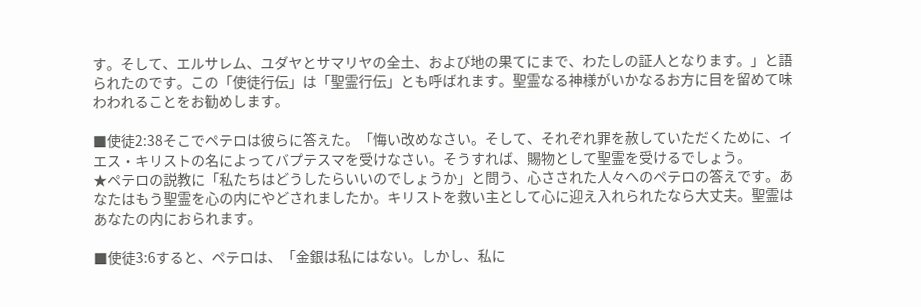す。そして、エルサレム、ユダヤとサマリヤの全土、および地の果てにまで、わたしの証人となります。」と語られたのです。この「使徒行伝」は「聖霊行伝」とも呼ばれます。聖霊なる神様がいかなるお方に目を留めて味わわれることをお勧めします。

■使徒2:38そこでペテロは彼らに答えた。「悔い改めなさい。そして、それぞれ罪を赦していただくために、イエス・キリストの名によってバプテスマを受けなさい。そうすれば、賜物として聖霊を受けるでしょう。
★ペテロの説教に「私たちはどうしたらいいのでしょうか」と問う、心さされた人々へのペテロの答えです。あなたはもう聖霊を心の内にやどされましたか。キリストを救い主として心に迎え入れられたなら大丈夫。聖霊はあなたの内におられます。

■使徒3:6すると、ペテロは、「金銀は私にはない。しかし、私に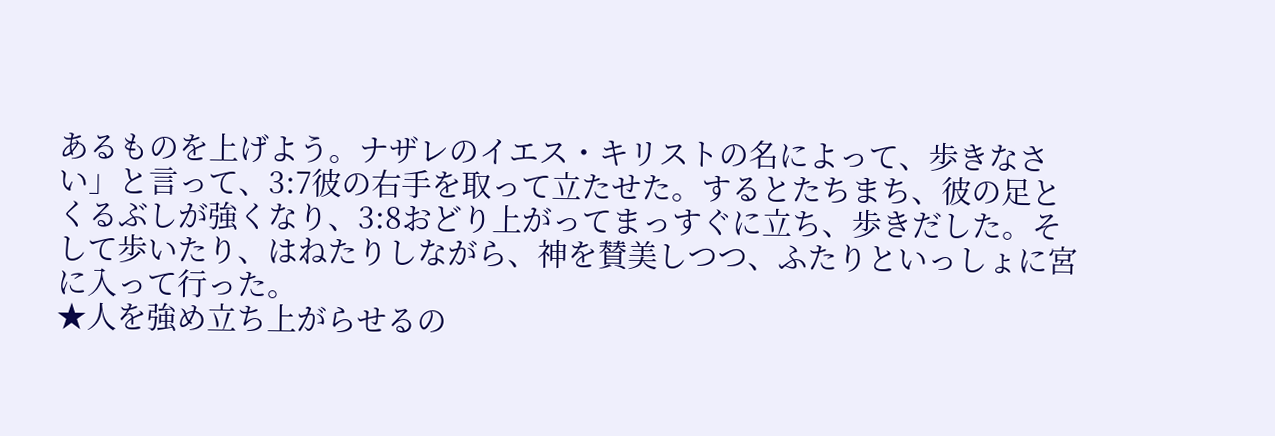あるものを上げよう。ナザレのイエス・キリストの名によって、歩きなさい」と言って、3:7彼の右手を取って立たせた。するとたちまち、彼の足とくるぶしが強くなり、3:8おどり上がってまっすぐに立ち、歩きだした。そして歩いたり、はねたりしながら、神を賛美しつつ、ふたりといっしょに宮に入って行った。
★人を強め立ち上がらせるの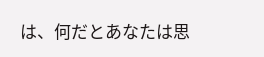は、何だとあなたは思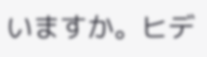いますか。ヒデ